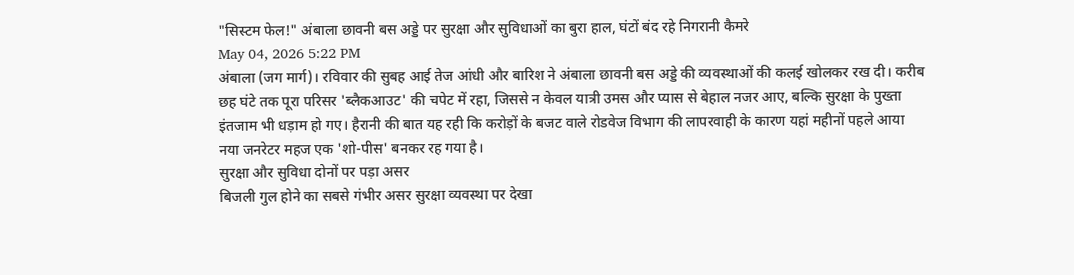"सिस्टम फेल!" अंबाला छावनी बस अड्डे पर सुरक्षा और सुविधाओं का बुरा हाल, घंटों बंद रहे निगरानी कैमरे
May 04, 2026 5:22 PM
अंबाला (जग मार्ग)। रविवार की सुबह आई तेज आंधी और बारिश ने अंबाला छावनी बस अड्डे की व्यवस्थाओं की कलई खोलकर रख दी। करीब छह घंटे तक पूरा परिसर 'ब्लैकआउट' की चपेट में रहा, जिससे न केवल यात्री उमस और प्यास से बेहाल नजर आए, बल्कि सुरक्षा के पुख्ता इंतजाम भी धड़ाम हो गए। हैरानी की बात यह रही कि करोड़ों के बजट वाले रोडवेज विभाग की लापरवाही के कारण यहां महीनों पहले आया नया जनरेटर महज एक 'शो-पीस' बनकर रह गया है।
सुरक्षा और सुविधा दोनों पर पड़ा असर
बिजली गुल होने का सबसे गंभीर असर सुरक्षा व्यवस्था पर देखा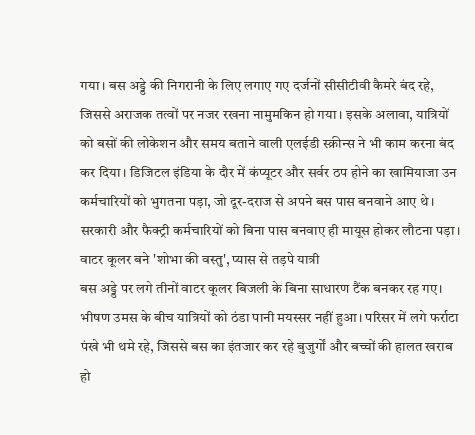गया। बस अड्डे की निगरानी के लिए लगाए गए दर्जनों सीसीटीवी कैमरे बंद रहे, जिससे अराजक तत्वों पर नजर रखना नामुमकिन हो गया। इसके अलावा, यात्रियों को बसों की लोकेशन और समय बताने वाली एलईडी स्क्रीन्स ने भी काम करना बंद कर दिया। डिजिटल इंडिया के दौर में कंप्यूटर और सर्वर ठप होने का खामियाजा उन कर्मचारियों को भुगतना पड़ा, जो दूर-दराज से अपने बस पास बनवाने आए थे। सरकारी और फैक्ट्री कर्मचारियों को बिना पास बनवाए ही मायूस होकर लौटना पड़ा।
वाटर कूलर बने 'शोभा की वस्तु', प्यास से तड़पे यात्री
बस अड्डे पर लगे तीनों वाटर कूलर बिजली के बिना साधारण टैंक बनकर रह गए। भीषण उमस के बीच यात्रियों को ठंडा पानी मयस्सर नहीं हुआ। परिसर में लगे फर्राटा पंखे भी थमे रहे, जिससे बस का इंतजार कर रहे बुजुर्गों और बच्चों की हालत खराब हो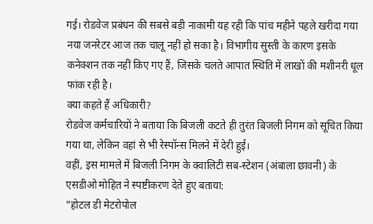गई। रोडवेज प्रबंधन की सबसे बड़ी नाकामी यह रही कि पांच महीने पहले खरीदा गया नया जनरेटर आज तक चालू नहीं हो सका है। विभागीय सुस्ती के कारण इसके कनेक्शन तक नहीं किए गए हैं, जिसके चलते आपात स्थिति में लाखों की मशीनरी धूल फांक रही है।
क्या कहते हैं अधिकारी?
रोडवेज कर्मचारियों ने बताया कि बिजली कटते ही तुरंत बिजली निगम को सूचित किया गया था, लेकिन वहां से भी रेस्पॉन्स मिलने में देरी हुई।
वहीं, इस मामले में बिजली निगम के क्वालिटी सब-स्टेशन (अंबाला छावनी) के एसडीओ मोहित ने स्पष्टीकरण देते हुए बताया:
"होटल डी मेटरोपोल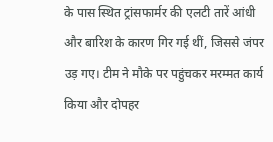के पास स्थित ट्रांसफार्मर की एलटी तारें आंधी और बारिश के कारण गिर गई थीं, जिससे जंपर उड़ गए। टीम ने मौके पर पहुंचकर मरम्मत कार्य किया और दोपहर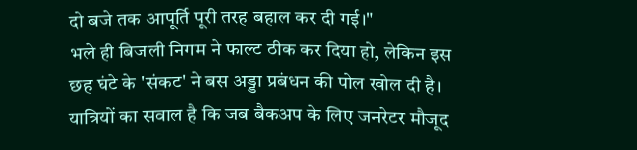दो बजे तक आपूर्ति पूरी तरह बहाल कर दी गई।"
भले ही बिजली निगम ने फाल्ट ठीक कर दिया हो, लेकिन इस छह घंटे के 'संकट' ने बस अड्डा प्रबंधन की पोल खोल दी है। यात्रियों का सवाल है कि जब बैकअप के लिए जनरेटर मौजूद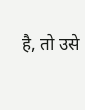है, तो उसे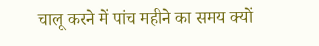चालू करने में पांच महीने का समय क्यों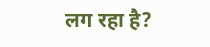लग रहा है?